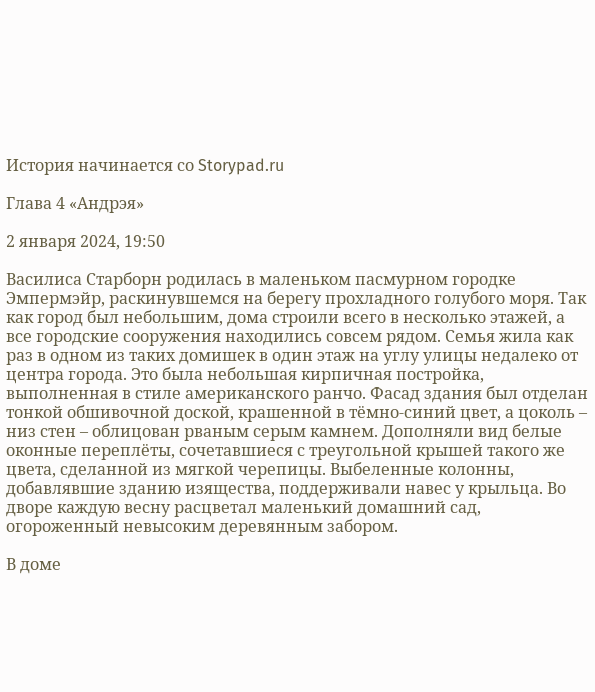История начинается со Storypad.ru

Глава 4 «Андрэя»

2 января 2024, 19:50

Василиса Старборн родилась в маленьком пасмурном городке Эмпермэйр, раскинувшемся на берегу прохладного голубого моря. Так как город был небольшим, дома строили всего в несколько этажей, а все городские сооружения находились совсем рядом. Семья жила как раз в одном из таких домишек в один этаж на углу улицы недалеко от центра города. Это была небольшая кирпичная постройка, выполненная в стиле американского ранчо. Фасад здания был отделан тонкой обшивочной доской, крашенной в тёмно-синий цвет, а цоколь – низ стен – облицован рваным серым камнем. Дополняли вид белые оконные переплёты, сочетавшиеся с треугольной крышей такого же цвета, сделанной из мягкой черепицы. Выбеленные колонны, добавлявшие зданию изящества, поддерживали навес у крыльца. Во дворе каждую весну расцветал маленький домашний сад, огороженный невысоким деревянным забором.

В доме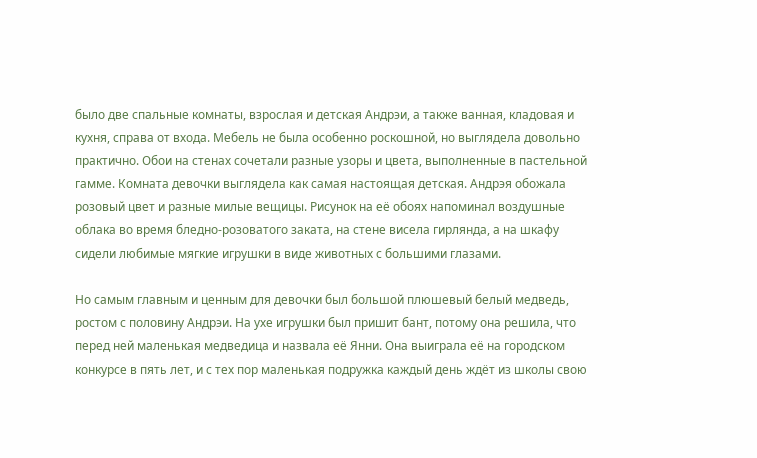было две спальные комнаты, взрослая и детская Андрэи, а также ванная, кладовая и кухня, справа от входа. Мебель не была особенно роскошной, но выглядела довольно практично. Обои на стенах сочетали разные узоры и цвета, выполненные в пастельной гамме. Комната девочки выглядела как самая настоящая детская. Андрэя обожала розовый цвет и разные милые вещицы. Рисунок на её обоях напоминал воздушные облака во время бледно-розоватого заката, на стене висела гирлянда, а на шкафу сидели любимые мягкие игрушки в виде животных с большими глазами.

Но самым главным и ценным для девочки был большой плюшевый белый медведь, ростом с половину Андрэи. На ухе игрушки был пришит бант, потому она решила, что перед ней маленькая медведица и назвала её Янни. Она выиграла её на городском конкурсе в пять лет, и с тех пор маленькая подружка каждый день ждёт из школы свою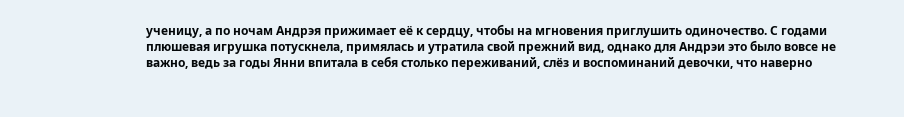ученицу, а по ночам Андрэя прижимает её к сердцу, чтобы на мгновения приглушить одиночество. С годами плюшевая игрушка потускнела, примялась и утратила свой прежний вид, однако для Андрэи это было вовсе не важно, ведь за годы Янни впитала в себя столько переживаний, слёз и воспоминаний девочки, что наверно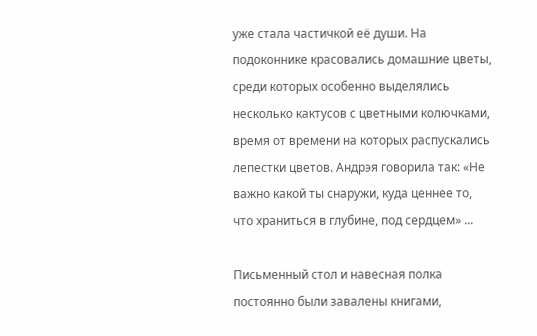уже стала частичкой её души. На подоконнике красовались домашние цветы, среди которых особенно выделялись несколько кактусов с цветными колючками, время от времени на которых распускались лепестки цветов. Андрэя говорила так: «Не важно какой ты снаружи, куда ценнее то, что храниться в глубине, под сердцем» ...

Письменный стол и навесная полка постоянно были завалены книгами,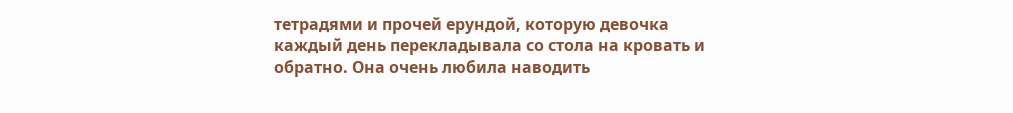тетрадями и прочей ерундой, которую девочка каждый день перекладывала со стола на кровать и обратно. Она очень любила наводить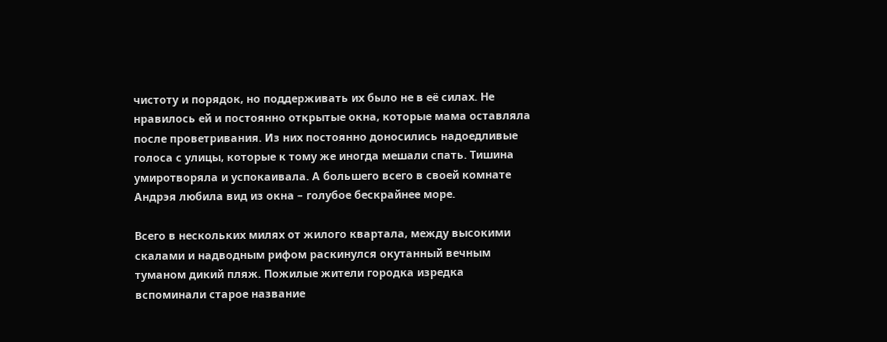чистоту и порядок, но поддерживать их было не в её силах. Не нравилось ей и постоянно открытые окна, которые мама оставляла после проветривания. Из них постоянно доносились надоедливые голоса с улицы, которые к тому же иногда мешали спать. Тишина умиротворяла и успокаивала. А большего всего в своей комнате Андрэя любила вид из окна – голубое бескрайнее море.

Всего в нескольких милях от жилого квартала, между высокими скалами и надводным рифом раскинулся окутанный вечным туманом дикий пляж. Пожилые жители городка изредка вспоминали старое название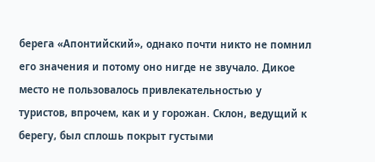берега «Апонтийский», однако почти никто не помнил его значения и потому оно нигде не звучало. Дикое место не пользовалось привлекательностью у туристов, впрочем, как и у горожан. Склон, ведущий к берегу, был сплошь покрыт густыми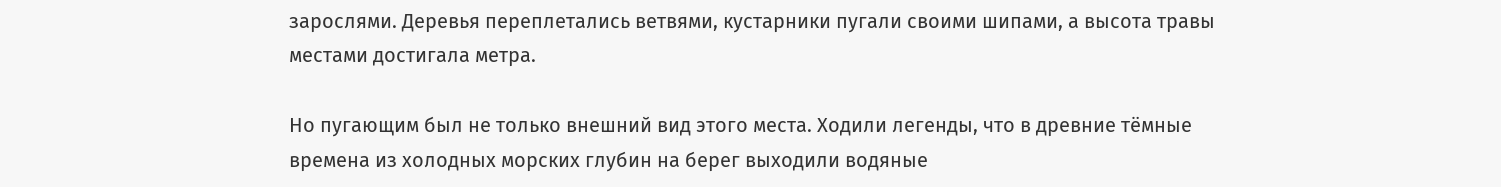зарослями. Деревья переплетались ветвями, кустарники пугали своими шипами, а высота травы местами достигала метра.

Но пугающим был не только внешний вид этого места. Ходили легенды, что в древние тёмные времена из холодных морских глубин на берег выходили водяные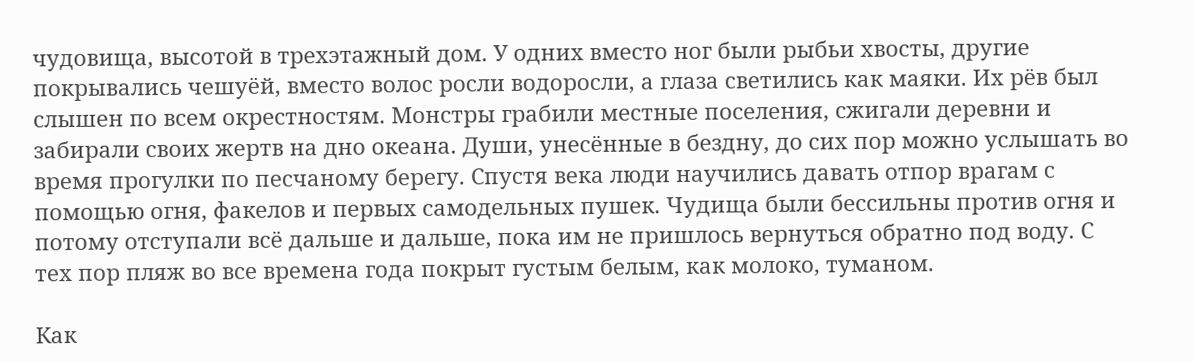чудовища, высотой в трехэтажный дом. У одних вместо ног были рыбьи хвосты, другие покрывались чешуёй, вместо волос росли водоросли, а глаза светились как маяки. Их рёв был слышен по всем окрестностям. Монстры грабили местные поселения, сжигали деревни и забирали своих жертв на дно океана. Души, унесённые в бездну, до сих пор можно услышать во время прогулки по песчаному берегу. Спустя века люди научились давать отпор врагам с помощью огня, факелов и первых самодельных пушек. Чудища были бессильны против огня и потому отступали всё дальше и дальше, пока им не пришлось вернуться обратно под воду. С тех пор пляж во все времена года покрыт густым белым, как молоко, туманом.

Как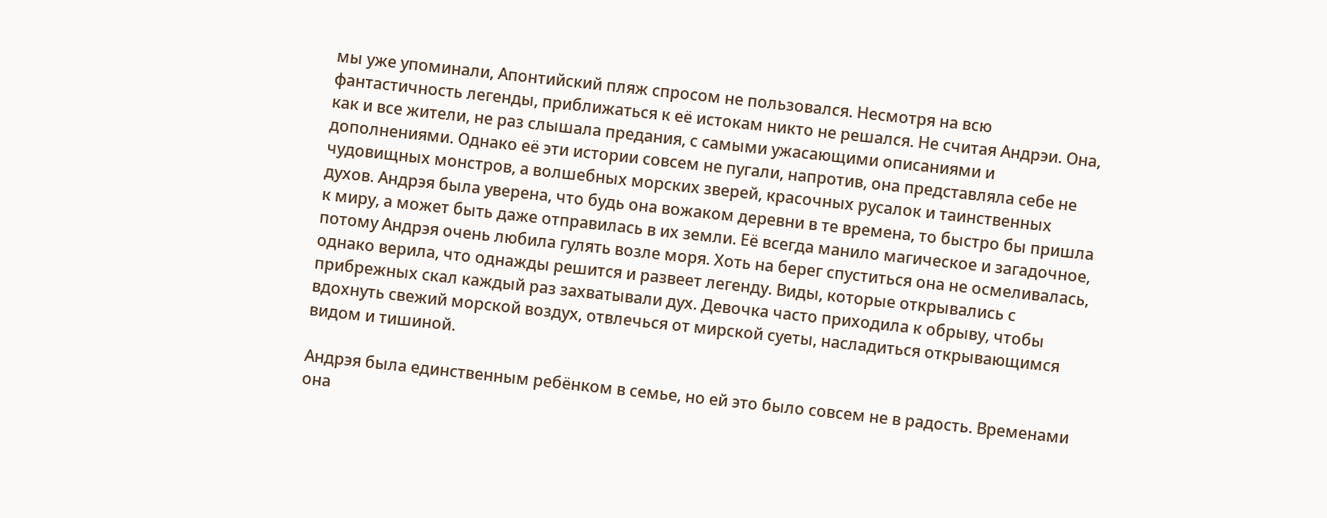мы уже упоминали, Апонтийский пляж спросом не пользовался. Несмотря на всю фантастичность легенды, приближаться к её истокам никто не решался. Не считая Андрэи. Она, как и все жители, не раз слышала предания, с самыми ужасающими описаниями и дополнениями. Однако её эти истории совсем не пугали, напротив, она представляла себе не чудовищных монстров, а волшебных морских зверей, красочных русалок и таинственных духов. Андрэя была уверена, что будь она вожаком деревни в те времена, то быстро бы пришла к миру, а может быть даже отправилась в их земли. Её всегда манило магическое и загадочное, потому Андрэя очень любила гулять возле моря. Хоть на берег спуститься она не осмеливалась, однако верила, что однажды решится и развеет легенду. Виды, которые открывались с прибрежных скал каждый раз захватывали дух. Девочка часто приходила к обрыву, чтобы вдохнуть свежий морской воздух, отвлечься от мирской суеты, насладиться открывающимся видом и тишиной.

Андрэя была единственным ребёнком в семье, но ей это было совсем не в радость. Временами она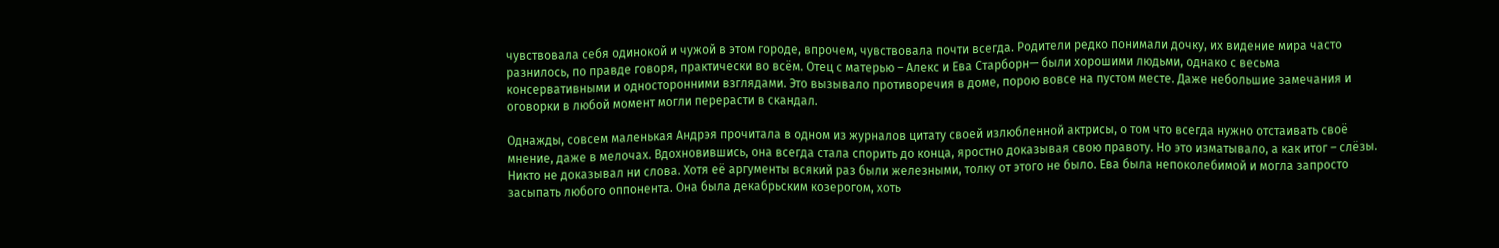чувствовала себя одинокой и чужой в этом городе, впрочем, чувствовала почти всегда. Родители редко понимали дочку, их видение мира часто разнилось, по правде говоря, практически во всём. Отец с матерью – Алекс и Ева Старборн— были хорошими людьми, однако с весьма консервативными и односторонними взглядами. Это вызывало противоречия в доме, порою вовсе на пустом месте. Даже небольшие замечания и оговорки в любой момент могли перерасти в скандал.

Однажды, совсем маленькая Андрэя прочитала в одном из журналов цитату своей излюбленной актрисы, о том что всегда нужно отстаивать своё мнение, даже в мелочах. Вдохновившись, она всегда стала спорить до конца, яростно доказывая свою правоту. Но это изматывало, а как итог – слёзы. Никто не доказывал ни слова. Хотя её аргументы всякий раз были железными, толку от этого не было. Ева была непоколебимой и могла запросто засыпать любого оппонента. Она была декабрьским козерогом, хоть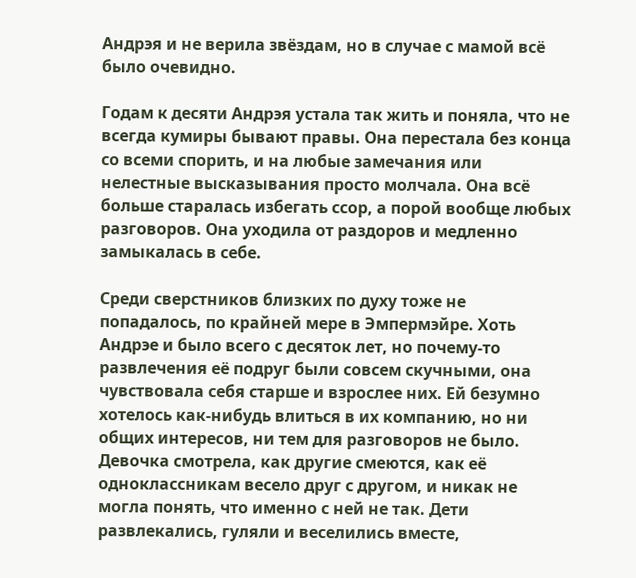Андрэя и не верила звёздам, но в случае с мамой всё было очевидно.

Годам к десяти Андрэя устала так жить и поняла, что не всегда кумиры бывают правы. Она перестала без конца со всеми спорить, и на любые замечания или нелестные высказывания просто молчала. Она всё больше старалась избегать ссор, а порой вообще любых разговоров. Она уходила от раздоров и медленно замыкалась в себе.

Среди сверстников близких по духу тоже не попадалось, по крайней мере в Эмпермэйре. Хоть Андрэе и было всего с десяток лет, но почему-то развлечения её подруг были совсем скучными, она чувствовала себя старше и взрослее них. Ей безумно хотелось как-нибудь влиться в их компанию, но ни общих интересов, ни тем для разговоров не было. Девочка смотрела, как другие смеются, как её одноклассникам весело друг с другом, и никак не могла понять, что именно с ней не так. Дети развлекались, гуляли и веселились вместе,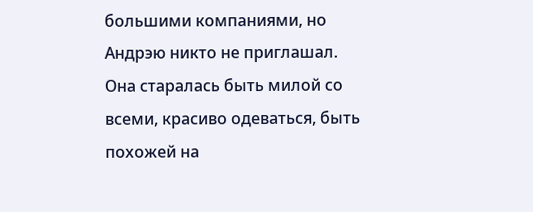большими компаниями, но Андрэю никто не приглашал. Она старалась быть милой со всеми, красиво одеваться, быть похожей на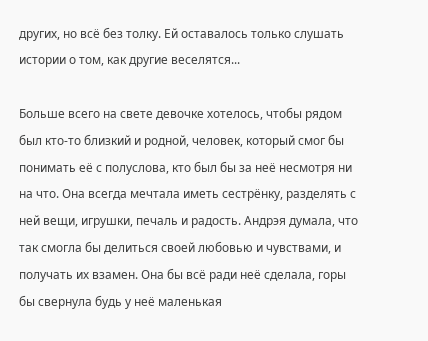других, но всё без толку. Ей оставалось только слушать истории о том, как другие веселятся...

Больше всего на свете девочке хотелось, чтобы рядом был кто-то близкий и родной, человек, который смог бы понимать её с полуслова, кто был бы за неё несмотря ни на что. Она всегда мечтала иметь сестрёнку, разделять с ней вещи, игрушки, печаль и радость. Андрэя думала, что так смогла бы делиться своей любовью и чувствами, и получать их взамен. Она бы всё ради неё сделала, горы бы свернула будь у неё маленькая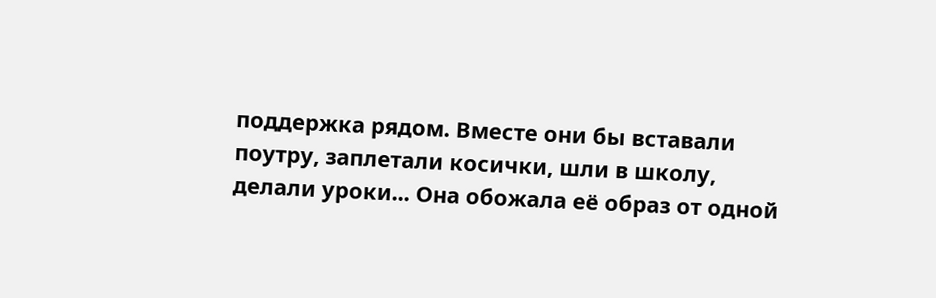поддержка рядом. Вместе они бы вставали поутру, заплетали косички, шли в школу, делали уроки... Она обожала её образ от одной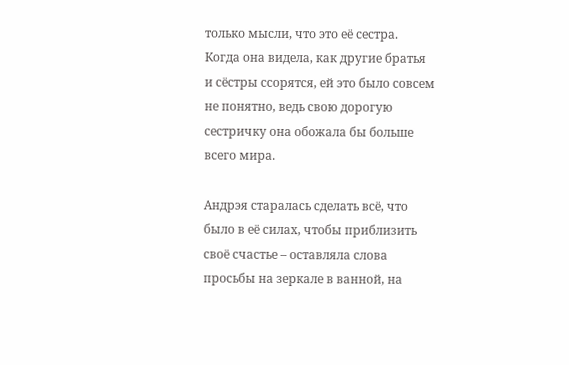только мысли, что это её сестра. Когда она видела, как другие братья и сёстры ссорятся, ей это было совсем не понятно, ведь свою дорогую сестричку она обожала бы больше всего мира.

Андрэя старалась сделать всё, что было в её силах, чтобы приблизить своё счастье – оставляла слова просьбы на зеркале в ванной, на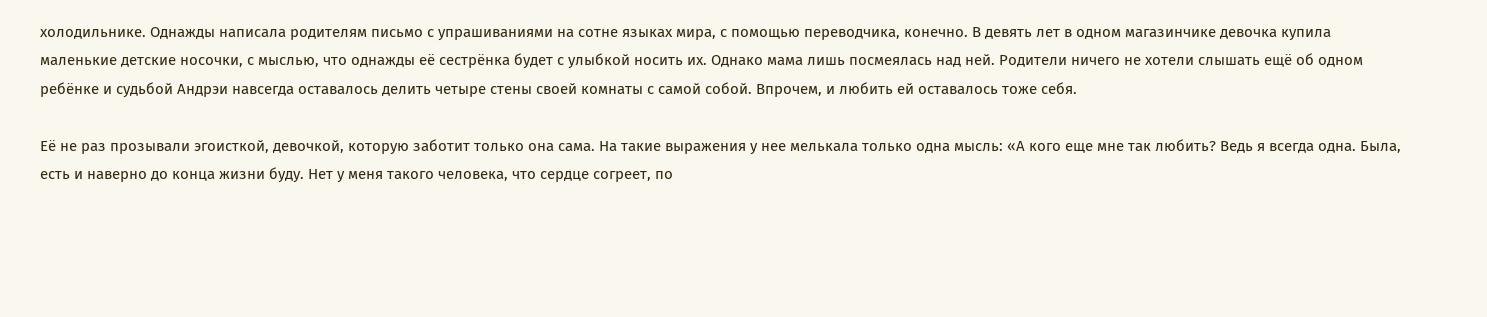холодильнике. Однажды написала родителям письмо с упрашиваниями на сотне языках мира, с помощью переводчика, конечно. В девять лет в одном магазинчике девочка купила маленькие детские носочки, с мыслью, что однажды её сестрёнка будет с улыбкой носить их. Однако мама лишь посмеялась над ней. Родители ничего не хотели слышать ещё об одном ребёнке и судьбой Андрэи навсегда оставалось делить четыре стены своей комнаты с самой собой. Впрочем, и любить ей оставалось тоже себя.

Её не раз прозывали эгоисткой, девочкой, которую заботит только она сама. На такие выражения у нее мелькала только одна мысль: «А кого еще мне так любить? Ведь я всегда одна. Была, есть и наверно до конца жизни буду. Нет у меня такого человека, что сердце согреет, по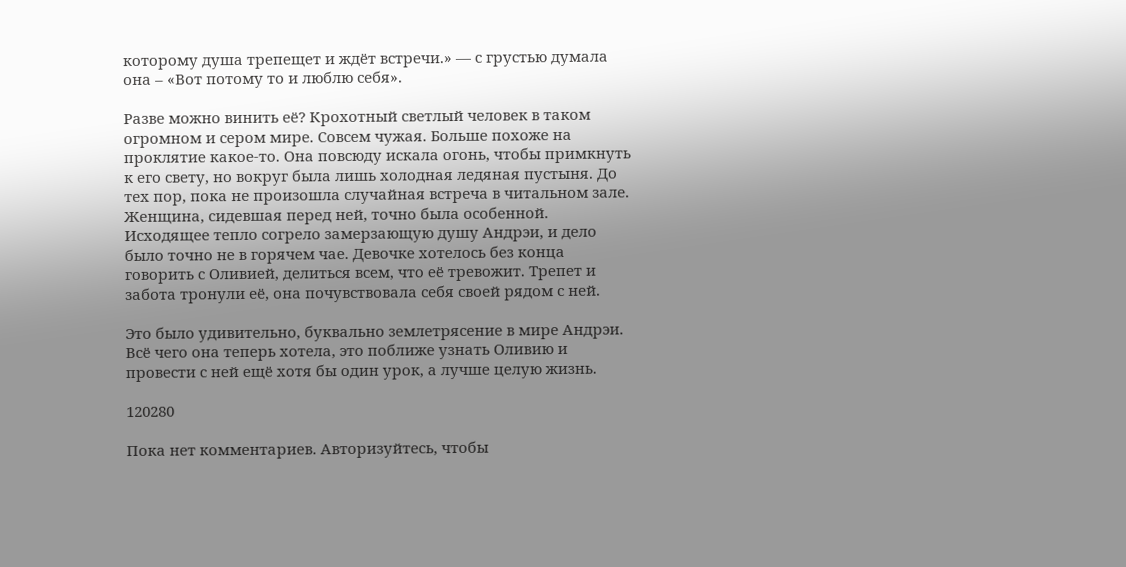которому душа трепещет и ждёт встречи.» — с грустью думала она – «Вот потому то и люблю себя».

Разве можно винить её? Крохотный светлый человек в таком огромном и сером мире. Совсем чужая. Больше похоже на проклятие какое-то. Она повсюду искала огонь, чтобы примкнуть к его свету, но вокруг была лишь холодная ледяная пустыня. До тех пор, пока не произошла случайная встреча в читальном зале. Женщина, сидевшая перед ней, точно была особенной. Исходящее тепло согрело замерзающую душу Андрэи, и дело было точно не в горячем чае. Девочке хотелось без конца говорить с Оливией, делиться всем, что её тревожит. Трепет и забота тронули её, она почувствовала себя своей рядом с ней.

Это было удивительно, буквально землетрясение в мире Андрэи. Всё чего она теперь хотела, это поближе узнать Оливию и провести с ней ещё хотя бы один урок, а лучше целую жизнь.

120280

Пока нет комментариев. Авторизуйтесь, чтобы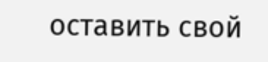оставить свой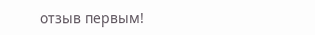отзыв первым!